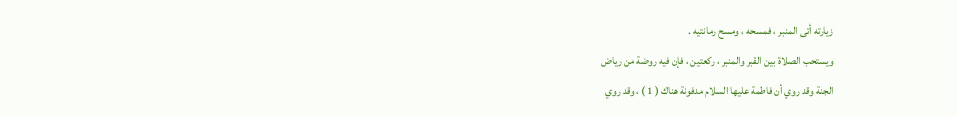زيارته أتى المنبر ، فمسحه ، ومسح رمانتيه .
ويستحب الصلاة بين القبر والمنبر ، ركعتين ، فإن فيه روضة من رياض
الجنة وقد روي أن فاطمة عليها السلام مدفونة هناك ( 1 ) ، وقد روي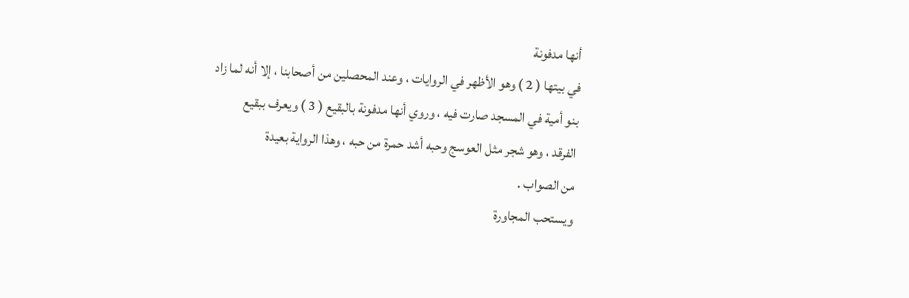أنها مدفونة
في بيتها ( 2 ) وهو الأظهر في الروايات ، وعند المحصلين من أصحابنا ، إلا أنه لما زاد
بنو أمية في المسجد صارت فيه ، وروي أنها مدفونة بالبقيع ( 3 ) ويعرف ببقيع
الفرقد ، وهو شجر مثل العوسج وحبه أشد حمرة من حبه ، وهذا الرواية بعيدة
من الصواب .
ويستحب المجاورة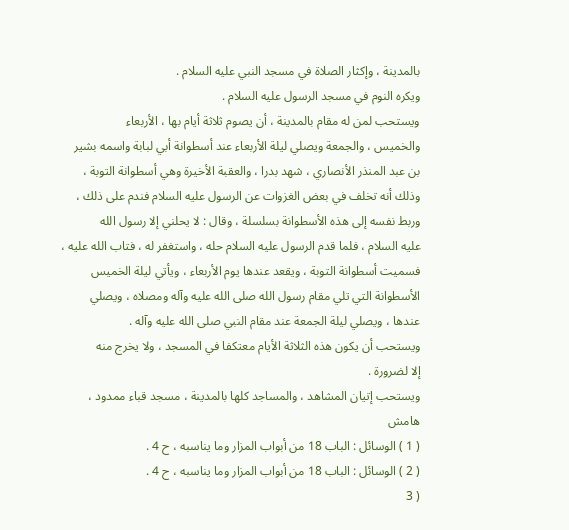بالمدينة ، وإكثار الصلاة في مسجد النبي عليه السلام .
ويكره النوم في مسجد الرسول عليه السلام .
ويستحب لمن له مقام بالمدينة ، أن يصوم ثلاثة أيام بها ، الأربعاء
والخميس ، والجمعة ويصلي ليلة الأربعاء عند أسطوانة أبي لبابة واسمه بشير
بن عبد المنذر الأنصاري ، شهد بدرا ، والعقبة الأخيرة وهي أسطوانة التوبة ،
وذلك أنه تخلف في بعض الغزوات عن الرسول عليه السلام فندم على ذلك ،
وربط نفسه إلى هذه الأسطوانة بسلسلة ، وقال : لا يحلني إلا رسول الله
عليه السلام ، فلما قدم الرسول عليه السلام حله ، واستغفر له ، فتاب الله عليه ،
فسميت أسطوانة التوبة ، ويقعد عندها يوم الأربعاء ، ويأتي ليلة الخميس
الأسطوانة التي تلي مقام رسول الله صلى الله عليه وآله ومصلاه ، ويصلي
عندها ، ويصلي ليلة الجمعة عند مقام النبي صلى الله عليه وآله .
ويستحب أن يكون هذه الثلاثة الأيام معتكفا في المسجد ، ولا يخرج منه
إلا لضرورة .
ويستحب إتيان المشاهد ، والمساجد كلها بالمدينة ، مسجد قباء ممدود ،
هامش
( 1 ) الوسائل : الباب 18 من أبواب المزار وما يناسبه ، ح 4 .
( 2 ) الوسائل : الباب 18 من أبواب المزار وما يناسبه ، ح 4 .
( 3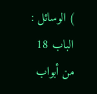) الوسائل : الباب 18 من أبواب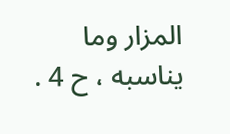المزار وما يناسبه ، ح 4 .